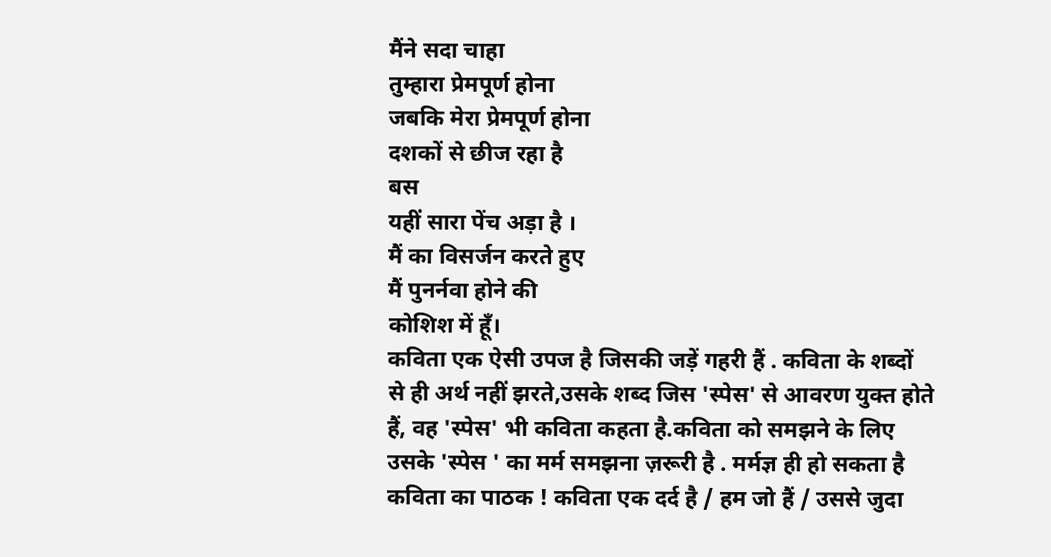मैंने सदा चाहा
तुम्हारा प्रेमपूर्ण होना
जबकि मेरा प्रेमपूर्ण होना
दशकों से छीज रहा है
बस
यहीं सारा पेंच अड़ा है ।
मैं का विसर्जन करते हुए
मैं पुनर्नवा होने की
कोशिश में हूँ।
कविता एक ऐसी उपज है जिसकी जड़ें गहरी हैं . कविता के शब्दों से ही अर्थ नहीं झरते,उसके शब्द जिस 'स्पेस' से आवरण युक्त होते हैं, वह 'स्पेस' भी कविता कहता है.कविता को समझने के लिए उसके 'स्पेस ' का मर्म समझना ज़रूरी है . मर्मज्ञ ही हो सकता है कविता का पाठक ! कविता एक दर्द है / हम जो हैं / उससे जुदा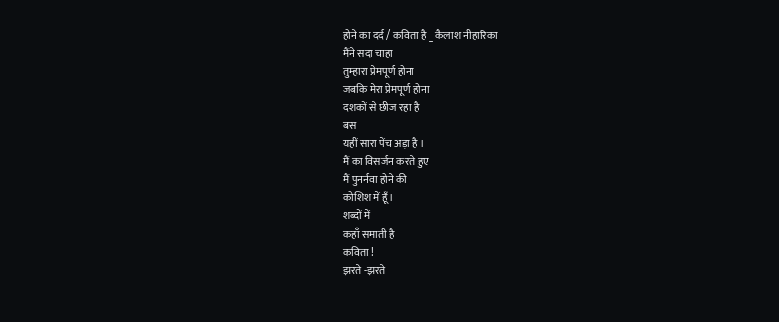होने का दर्द / कविता है _ कैलाश नीहारिका
मैंने सदा चाहा
तुम्हारा प्रेमपूर्ण होना
जबकि मेरा प्रेमपूर्ण होना
दशकों से छीज रहा है
बस
यहीं सारा पेंच अड़ा है ।
मैं का विसर्जन करते हुए
मैं पुनर्नवा होने की
कोशिश में हूँ।
शब्दों में
कहाँ समाती है
कविता !
झरते -झरते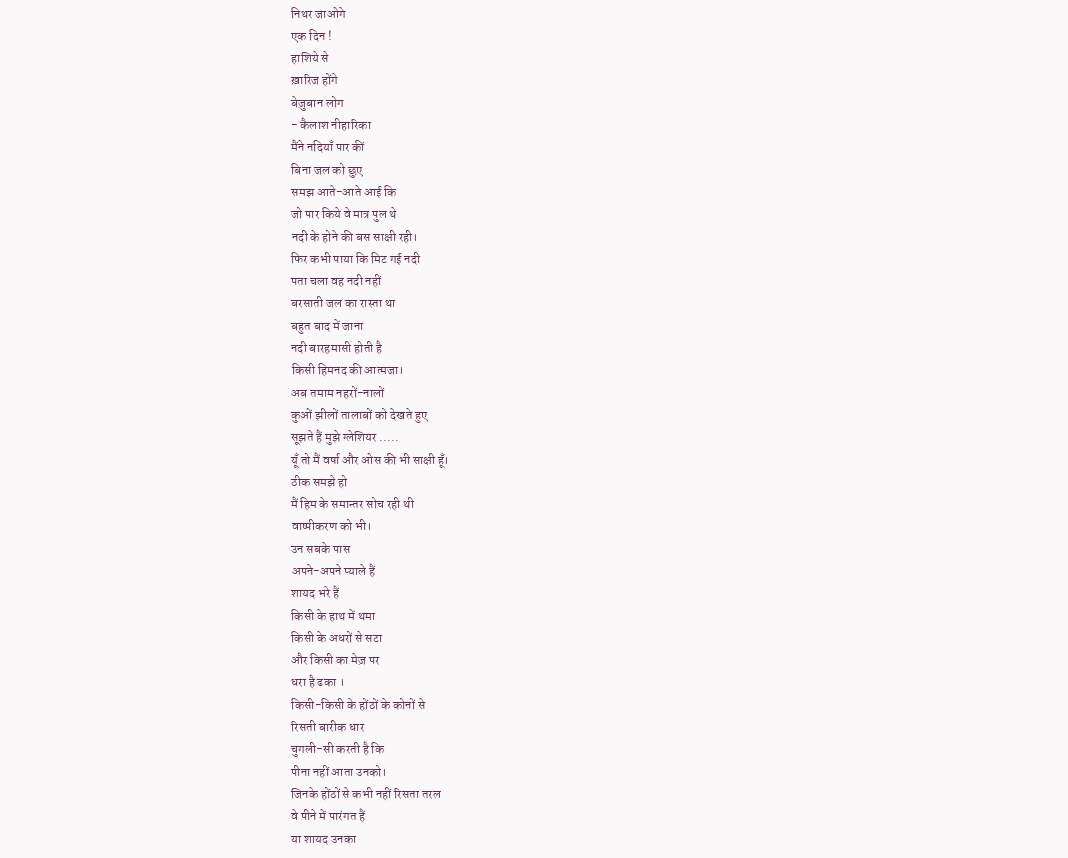निथर जाओगे
एक दिन !
हाशिये से
ख़ारिज होंगे
बेज़ुबान लोग
- कैलाश नीहारिका
मैंने नदियाँ पार कीं
बिना जल को छुए
समझ आते-आते आई कि
जो पार किये वे मात्र पुल थे
नदी के होने की बस साक्षी रही।
फिर कभी पाया कि मिट गई नदी
पता चला वह नदी नहीं
बरसाती जल का रास्ता था
बहुत बाद में जाना
नदी बारहमासी होती है
किसी हिमनद की आत्मजा।
अब तमाम नहरों-नालों
कुओं झीलों तालाबों को देखते हुए
सूझते हैं मुझे ग्लेशियर .....
यूँ तो मैं वर्षा और ओस की भी साक्षी हूँ।
ठीक समझे हो
मैं हिम के समान्तर सोच रही थी
वाष्पीकरण को भी।
उन सबके पास
अपने-अपने प्याले हैं
शायद भरे हैं
किसी के हाथ में थमा
किसी के अधरों से सटा
और किसी का मेज़ पर
धरा है ढका ।
किसी-किसी के होंठों के कोनों से
रिसती बारीक धार
चुगली-सी करती है कि
पीना नहीं आता उनको।
जिनके होंठों से कभी नहीं रिसता तरल
वे पीने में पारंगत हैं
या शायद उनका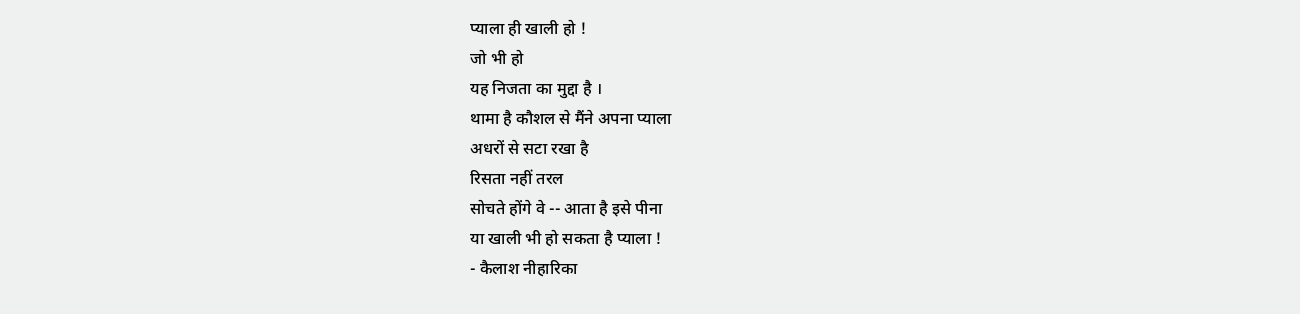प्याला ही खाली हो !
जो भी हो
यह निजता का मुद्दा है ।
थामा है कौशल से मैंने अपना प्याला
अधरों से सटा रखा है
रिसता नहीं तरल
सोचते होंगे वे -- आता है इसे पीना
या खाली भी हो सकता है प्याला !
- कैलाश नीहारिका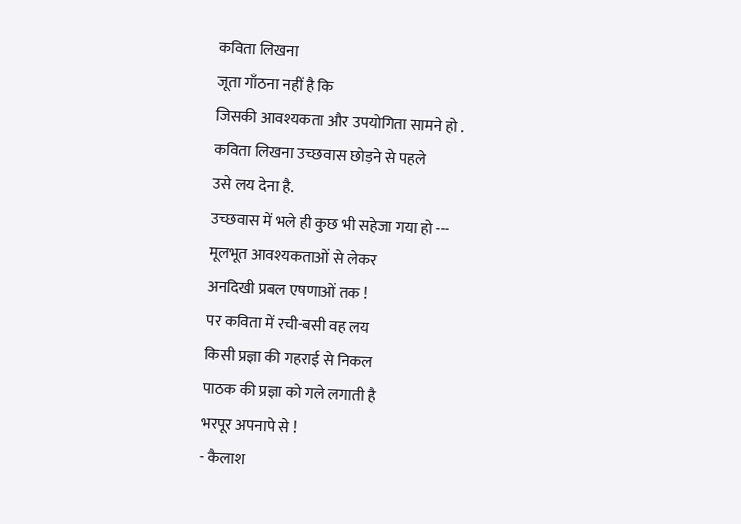कविता लिखना
जूता गाँठना नहीं है कि
जिसकी आवश्यकता और उपयोगिता सामने हो .
कविता लिखना उच्छवास छोड़ने से पहले
उसे लय देना है.
उच्छवास में भले ही कुछ भी सहेजा गया हो ---
मूलभूत आवश्यकताओं से लेकर
अनदिखी प्रबल एषणाओं तक !
पर कविता में रची-बसी वह लय
किसी प्रज्ञा की गहराई से निकल
पाठक की प्रज्ञा को गले लगाती है
भरपूर अपनापे से !
- कैलाश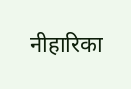नीहारिका